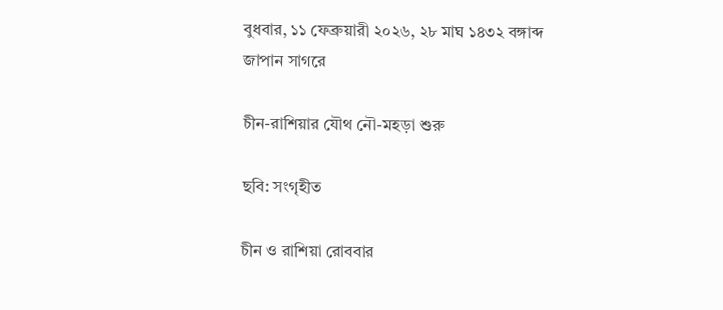বুধবার, ১১ ফেব্রুয়ারী ২০২৬, ২৮ মাঘ ১৪৩২ বঙ্গাব্দ
জাপান সাগরে

চীন-রাশিয়ার যৌথ নৌ-মহড়া শুরু

ছবি: সংগৃহীত

চীন ও রাশিয়া রোববার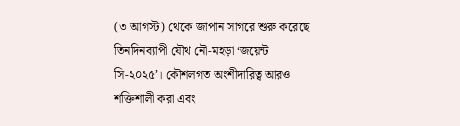(৩ আগস্ট) থেকে জাপান সাগরে শুরু করেছে তিনদিনব্যাপী যৌথ নৌ-মহড়া ‘জয়েন্ট সি-২০২৫’। কৌশলগত অংশীদারিত্ব আরও শক্তিশালী করা এবং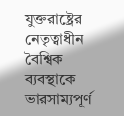যুক্তরাষ্ট্রের নেতৃত্বাধীন বৈশ্বিক ব্যবস্থাকে ভারসাম্যপূর্ণ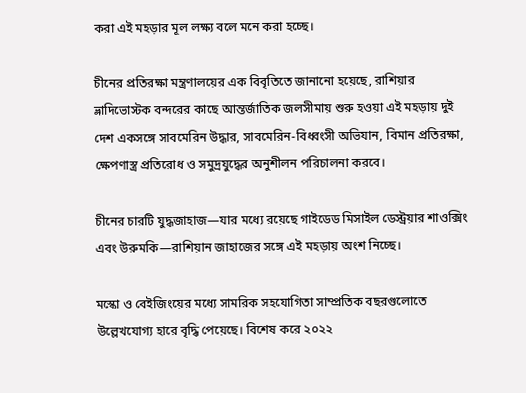করা এই মহড়ার মূল লক্ষ্য বলে মনে করা হচ্ছে।

চীনের প্রতিরক্ষা মন্ত্রণালয়ের এক বিবৃতিতে জানানো হয়েছে, রাশিয়ার ভ্লাদিভোস্টক বন্দরের কাছে আন্তর্জাতিক জলসীমায় শুরু হওয়া এই মহড়ায় দুই দেশ একসঙ্গে সাবমেরিন উদ্ধার, সাবমেরিন-বিধ্বংসী অভিযান, বিমান প্রতিরক্ষা, ক্ষেপণাস্ত্র প্রতিরোধ ও সমুদ্রযুদ্ধের অনুশীলন পরিচালনা করবে।

চীনের চারটি যুদ্ধজাহাজ—যার মধ্যে রয়েছে গাইডেড মিসাইল ডেস্ট্রয়ার শাওক্সিং এবং উরুমকি—রাশিয়ান জাহাজের সঙ্গে এই মহড়ায় অংশ নিচ্ছে।

মস্কো ও বেইজিংয়ের মধ্যে সামরিক সহযোগিতা সাম্প্রতিক বছরগুলোতে উল্লেখযোগ্য হারে বৃদ্ধি পেয়েছে। বিশেষ করে ২০২২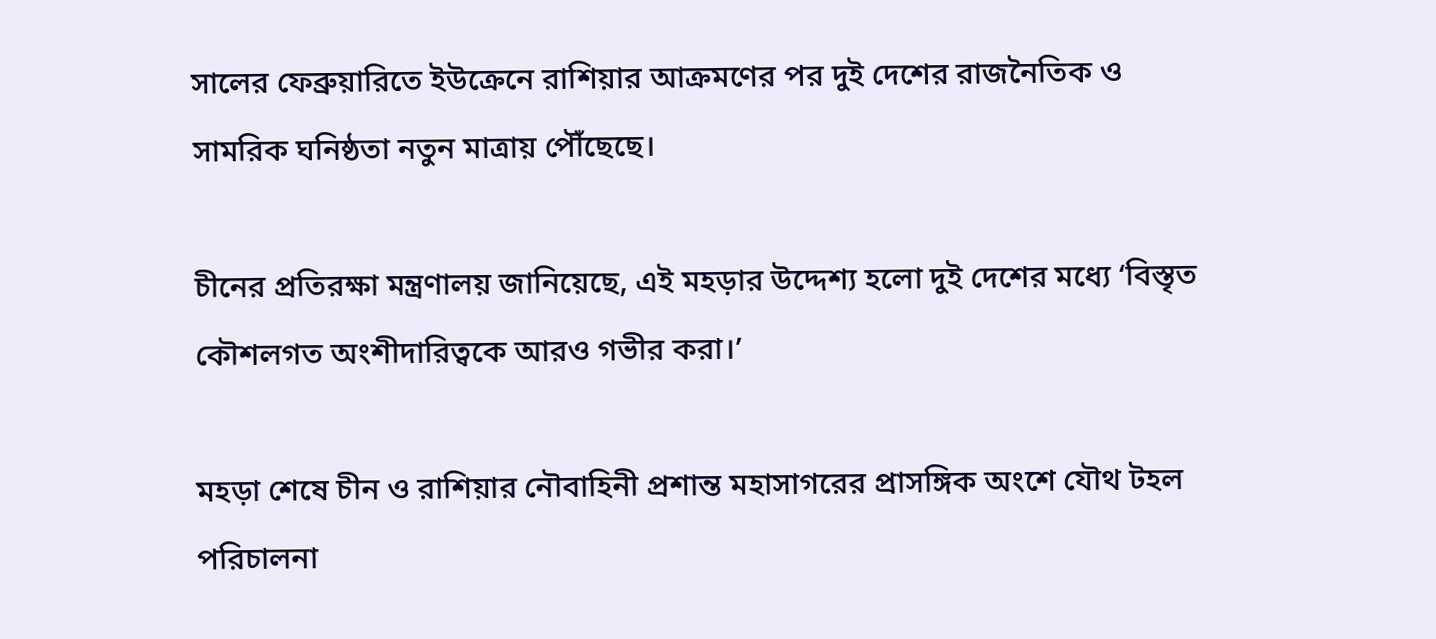সালের ফেব্রুয়ারিতে ইউক্রেনে রাশিয়ার আক্রমণের পর দুই দেশের রাজনৈতিক ও সামরিক ঘনিষ্ঠতা নতুন মাত্রায় পৌঁছেছে।

চীনের প্রতিরক্ষা মন্ত্রণালয় জানিয়েছে, এই মহড়ার উদ্দেশ্য হলো দুই দেশের মধ্যে ‘বিস্তৃত কৌশলগত অংশীদারিত্বকে আরও গভীর করা।’

মহড়া শেষে চীন ও রাশিয়ার নৌবাহিনী প্রশান্ত মহাসাগরের প্রাসঙ্গিক অংশে যৌথ টহল পরিচালনা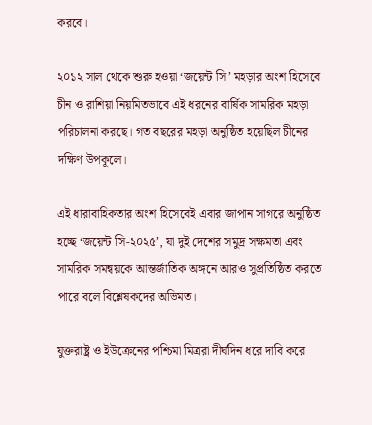করবে।

২০১২ সাল থেকে শুরু হওয়া ‘জয়েন্ট সি’ মহড়ার অংশ হিসেবে চীন ও রাশিয়া নিয়মিতভাবে এই ধরনের বার্ষিক সামরিক মহড়া পরিচালনা করছে। গত বছরের মহড়া অনুষ্ঠিত হয়েছিল চীনের দক্ষিণ উপকূলে।

এই ধারাবাহিকতার অংশ হিসেবেই এবার জাপান সাগরে অনুষ্ঠিত হচ্ছে ‘জয়েন্ট সি-২০২৫’, যা দুই দেশের সমুদ্র সক্ষমতা এবং সামরিক সমন্বয়কে আন্তর্জাতিক অঙ্গনে আরও সুপ্রতিষ্ঠিত করতে পারে বলে বিশ্লেষকদের অভিমত।

যুক্তরাষ্ট্র ও ইউক্রেনের পশ্চিমা মিত্ররা দীর্ঘদিন ধরে দাবি করে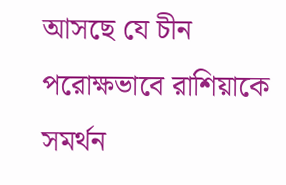আসছে যে চীন পরোক্ষভাবে রাশিয়াকে সমর্থন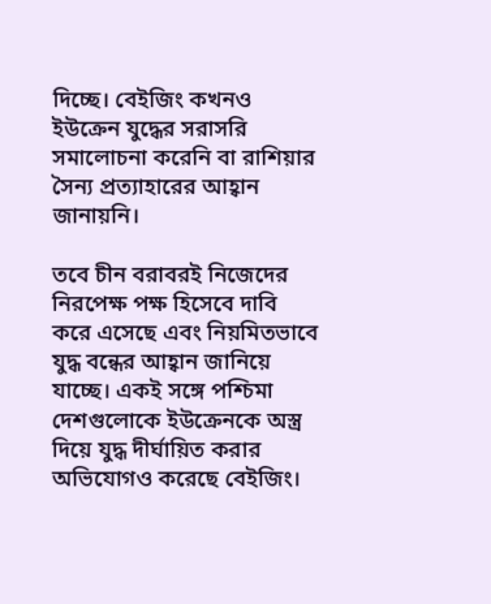দিচ্ছে। বেইজিং কখনও ইউক্রেন যুদ্ধের সরাসরি সমালোচনা করেনি বা রাশিয়ার সৈন্য প্রত্যাহারের আহ্বান জানায়নি।

তবে চীন বরাবরই নিজেদের নিরপেক্ষ পক্ষ হিসেবে দাবি করে এসেছে এবং নিয়মিতভাবে যুদ্ধ বন্ধের আহ্বান জানিয়ে যাচ্ছে। একই সঙ্গে পশ্চিমা দেশগুলোকে ইউক্রেনকে অস্ত্র দিয়ে যুদ্ধ দীর্ঘায়িত করার অভিযোগও করেছে বেইজিং।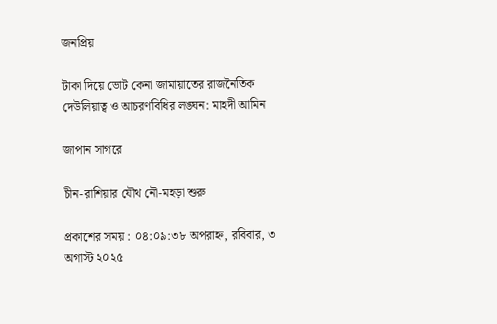জনপ্রিয়

টাকা দিয়ে ভোট কেনা জামায়াতের রাজনৈতিক দেউলিয়াত্ব ও আচরণবিধির লঙ্ঘন: মাহদী আমিন

জাপান সাগরে

চীন-রাশিয়ার যৌথ নৌ-মহড়া শুরু

প্রকাশের সময় : ০৪:০৯:৩৮ অপরাহ্ন, রবিবার, ৩ অগাস্ট ২০২৫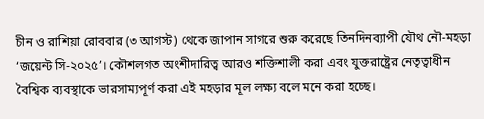চীন ও রাশিয়া রোববার (৩ আগস্ট) থেকে জাপান সাগরে শুরু করেছে তিনদিনব্যাপী যৌথ নৌ-মহড়া ‘জয়েন্ট সি-২০২৫’। কৌশলগত অংশীদারিত্ব আরও শক্তিশালী করা এবং যুক্তরাষ্ট্রের নেতৃত্বাধীন বৈশ্বিক ব্যবস্থাকে ভারসাম্যপূর্ণ করা এই মহড়ার মূল লক্ষ্য বলে মনে করা হচ্ছে।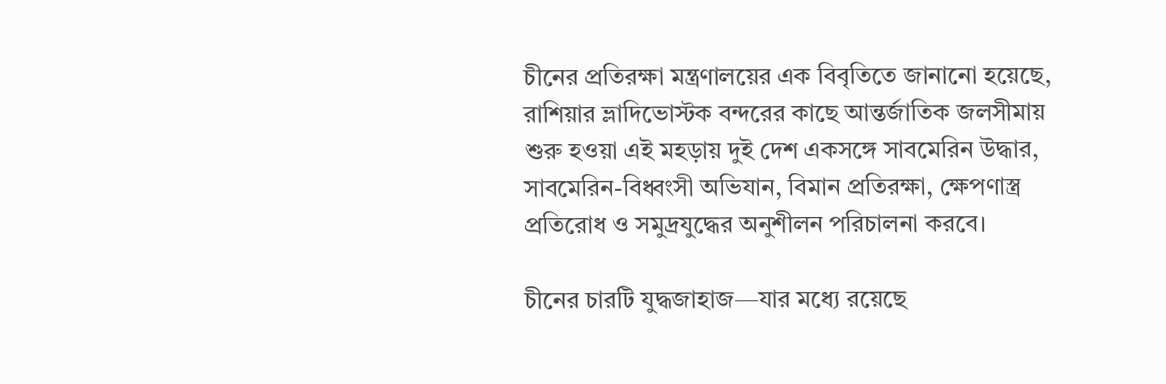চীনের প্রতিরক্ষা মন্ত্রণালয়ের এক বিবৃতিতে জানানো হয়েছে, রাশিয়ার ভ্লাদিভোস্টক বন্দরের কাছে আন্তর্জাতিক জলসীমায় শুরু হওয়া এই মহড়ায় দুই দেশ একসঙ্গে সাবমেরিন উদ্ধার, সাবমেরিন-বিধ্বংসী অভিযান, বিমান প্রতিরক্ষা, ক্ষেপণাস্ত্র প্রতিরোধ ও সমুদ্রযুদ্ধের অনুশীলন পরিচালনা করবে।

চীনের চারটি যুদ্ধজাহাজ—যার মধ্যে রয়েছে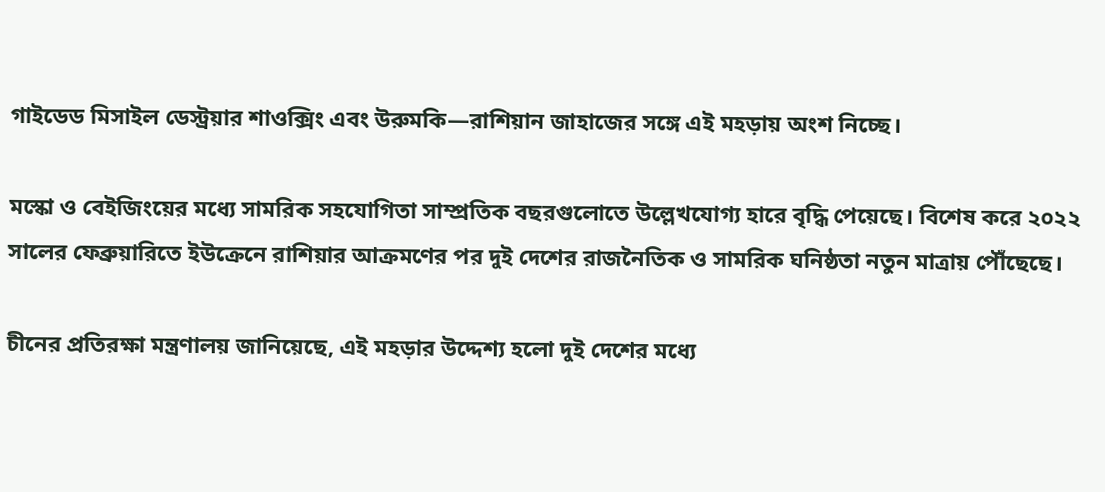গাইডেড মিসাইল ডেস্ট্রয়ার শাওক্সিং এবং উরুমকি—রাশিয়ান জাহাজের সঙ্গে এই মহড়ায় অংশ নিচ্ছে।

মস্কো ও বেইজিংয়ের মধ্যে সামরিক সহযোগিতা সাম্প্রতিক বছরগুলোতে উল্লেখযোগ্য হারে বৃদ্ধি পেয়েছে। বিশেষ করে ২০২২ সালের ফেব্রুয়ারিতে ইউক্রেনে রাশিয়ার আক্রমণের পর দুই দেশের রাজনৈতিক ও সামরিক ঘনিষ্ঠতা নতুন মাত্রায় পৌঁছেছে।

চীনের প্রতিরক্ষা মন্ত্রণালয় জানিয়েছে, এই মহড়ার উদ্দেশ্য হলো দুই দেশের মধ্যে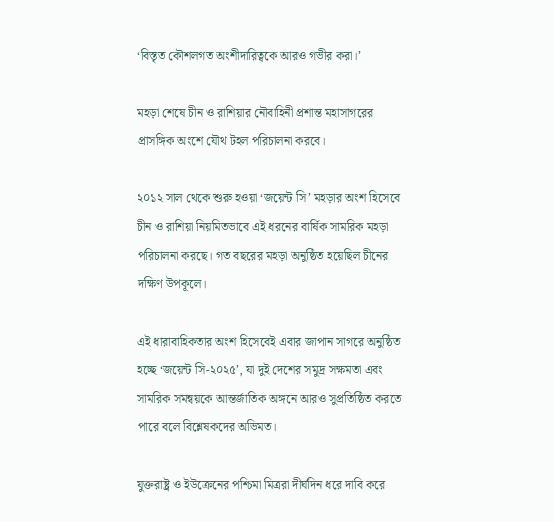‘বিস্তৃত কৌশলগত অংশীদারিত্বকে আরও গভীর করা।’

মহড়া শেষে চীন ও রাশিয়ার নৌবাহিনী প্রশান্ত মহাসাগরের প্রাসঙ্গিক অংশে যৌথ টহল পরিচালনা করবে।

২০১২ সাল থেকে শুরু হওয়া ‘জয়েন্ট সি’ মহড়ার অংশ হিসেবে চীন ও রাশিয়া নিয়মিতভাবে এই ধরনের বার্ষিক সামরিক মহড়া পরিচালনা করছে। গত বছরের মহড়া অনুষ্ঠিত হয়েছিল চীনের দক্ষিণ উপকূলে।

এই ধারাবাহিকতার অংশ হিসেবেই এবার জাপান সাগরে অনুষ্ঠিত হচ্ছে ‘জয়েন্ট সি-২০২৫’, যা দুই দেশের সমুদ্র সক্ষমতা এবং সামরিক সমন্বয়কে আন্তর্জাতিক অঙ্গনে আরও সুপ্রতিষ্ঠিত করতে পারে বলে বিশ্লেষকদের অভিমত।

যুক্তরাষ্ট্র ও ইউক্রেনের পশ্চিমা মিত্ররা দীর্ঘদিন ধরে দাবি করে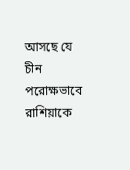আসছে যে চীন পরোক্ষভাবে রাশিয়াকে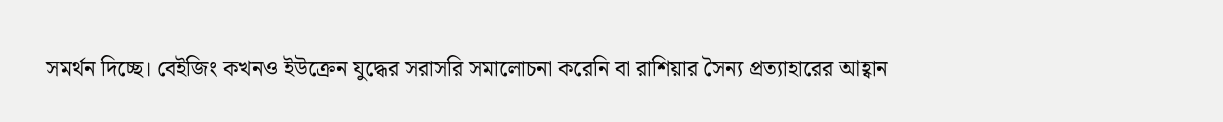সমর্থন দিচ্ছে। বেইজিং কখনও ইউক্রেন যুদ্ধের সরাসরি সমালোচনা করেনি বা রাশিয়ার সৈন্য প্রত্যাহারের আহ্বান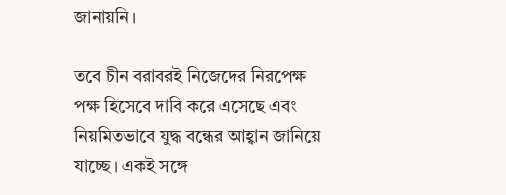জানায়নি।

তবে চীন বরাবরই নিজেদের নিরপেক্ষ পক্ষ হিসেবে দাবি করে এসেছে এবং নিয়মিতভাবে যুদ্ধ বন্ধের আহ্বান জানিয়ে যাচ্ছে। একই সঙ্গে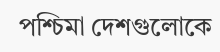পশ্চিমা দেশগুলোকে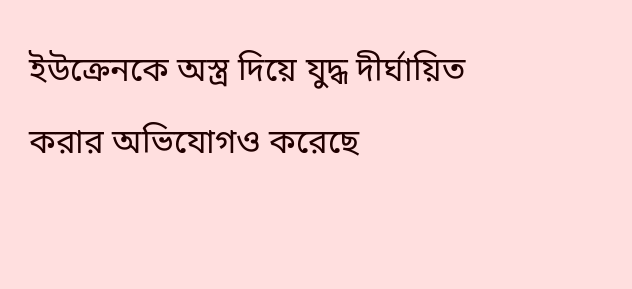ইউক্রেনকে অস্ত্র দিয়ে যুদ্ধ দীর্ঘায়িত করার অভিযোগও করেছে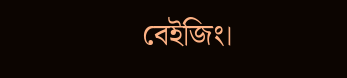বেইজিং।